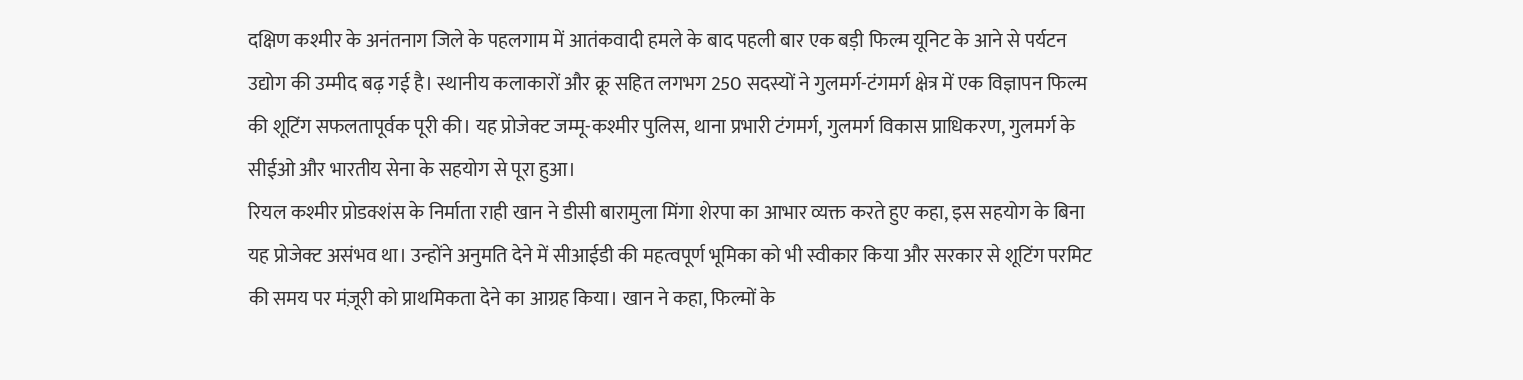दक्षिण कश्मीर के अनंतनाग जिले के पहलगाम में आतंकवादी हमले के बाद पहली बार एक बड़ी फिल्म यूनिट के आने से पर्यटन उद्योग की उम्मीद बढ़ गई है। स्थानीय कलाकारों और क्रू सहित लगभग 250 सदस्यों ने गुलमर्ग-टंगमर्ग क्षेत्र में एक विज्ञापन फिल्म की शूटिंग सफलतापूर्वक पूरी की। यह प्रोजेक्ट जम्मू-कश्मीर पुलिस, थाना प्रभारी टंगमर्ग, गुलमर्ग विकास प्राधिकरण, गुलमर्ग के सीईओ और भारतीय सेना के सहयोग से पूरा हुआ।
रियल कश्मीर प्रोडक्शंस के निर्माता राही खान ने डीसी बारामुला मिंगा शेरपा का आभार व्यक्त करते हुए कहा, इस सहयोग के बिना यह प्रोजेक्ट असंभव था। उन्होंने अनुमति देने में सीआईडी की महत्वपूर्ण भूमिका को भी स्वीकार किया और सरकार से शूटिंग परमिट की समय पर मंज़ूरी को प्राथमिकता देने का आग्रह किया। खान ने कहा, फिल्मों के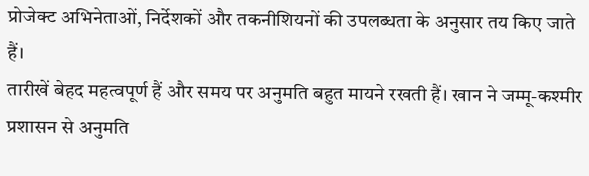प्रोजेक्ट अभिनेताओं, निर्देशकों और तकनीशियनों की उपलब्धता के अनुसार तय किए जाते हैं।
तारीखें बेहद महत्वपूर्ण हैं और समय पर अनुमति बहुत मायने रखती हैं। खान ने जम्मू-कश्मीर प्रशासन से अनुमति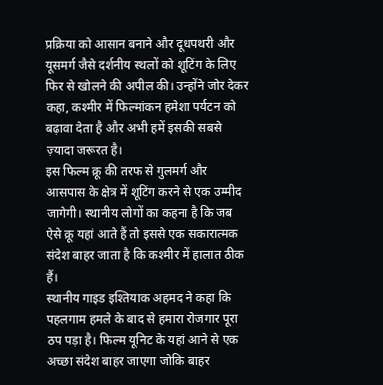प्रक्रिया को आसान बनाने और दूधपथरी और यूसमर्ग जैसे दर्शनीय स्थलों को शूटिंग के लिए फिर से खोलने की अपील की। उन्होंने जोर देकर कहा, कश्मीर में फिल्मांकन हमेशा पर्यटन को बढ़ावा देता है और अभी हमें इसकी सबसे ज़्यादा जरूरत है।
इस फिल्म क्रू की तरफ से गुलमर्ग और आसपास के क्षेत्र में शूटिंग करने से एक उम्मीद जागेगी। स्थानीय लोगों का कहना है कि जब ऐसे क्रू यहां आते हैं तो इससे एक सकारात्मक संदेश बाहर जाता है कि कश्मीर में हालात ठीक हैं।
स्थानीय गाइड इश्तियाक अहमद ने कहा कि पहलगाम हमले के बाद से हमारा रोजगार पूरा ठप पड़ा है। फिल्म यूनिट के यहां आने से एक अच्छा संदेश बाहर जाएगा जोकि बाहर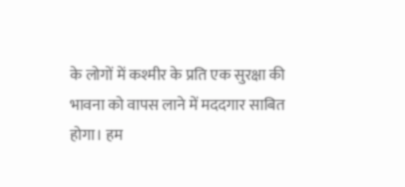के लोगों में कश्मीर के प्रति एक सुरक्षा की भावना को वापस लाने में मददगार साबित होगा। हम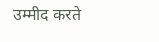उम्मीद करते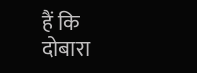हैं कि दोबारा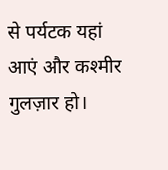से पर्यटक यहां आएं और कश्मीर गुलज़ार हो।